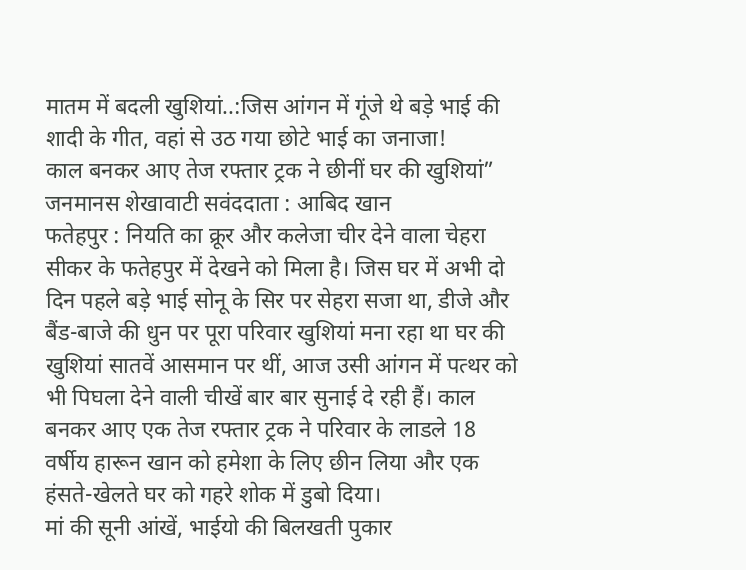मातम में बदली खुशियां..:जिस आंगन में गूंजे थे बड़े भाई की शादी के गीत, वहां से उठ गया छोटे भाई का जनाजा!
काल बनकर आए तेज रफ्तार ट्रक ने छीनीं घर की खुशियां”
जनमानस शेखावाटी सवंददाता : आबिद खान
फतेहपुर : नियति का क्रूर और कलेजा चीर देने वाला चेहरा सीकर के फतेहपुर में देखने को मिला है। जिस घर में अभी दो दिन पहले बड़े भाई सोनू के सिर पर सेहरा सजा था, डीजे और बैंड-बाजे की धुन पर पूरा परिवार खुशियां मना रहा था घर की खुशियां सातवें आसमान पर थीं, आज उसी आंगन में पत्थर को भी पिघला देने वाली चीखें बार बार सुनाई दे रही हैं। काल बनकर आए एक तेज रफ्तार ट्रक ने परिवार के लाडले 18 वर्षीय हारून खान को हमेशा के लिए छीन लिया और एक हंसते-खेलते घर को गहरे शोक में डुबो दिया।
मां की सूनी आंखें, भाईयो की बिलखती पुकार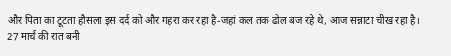और पिता का टूटता हौसला इस दर्द को और गहरा कर रहा है-जहां कल तक ढोल बज रहे थे, आज सन्नाटा चीख रहा है।
27 मार्च की रात बनी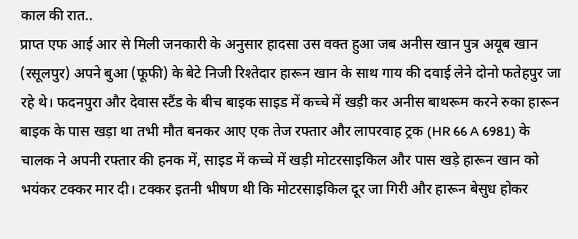काल की रात..
प्राप्त एफ आई आर से मिली जनकारी के अनुसार हादसा उस वक्त हुआ जब अनीस खान पुत्र अयूब खान (रसूलपुर) अपने बुआ (फूफी) के बेटे निजी रिश्तेदार हारून खान के साथ गाय की दवाई लेने दोनो फतेहपुर जा रहे थे। फदनपुरा और देवास स्टैंड के बीच बाइक साइड में कच्चे में खड़ी कर अनीस बाथरूम करने रुका हारून बाइक के पास खड़ा था तभी मौत बनकर आए एक तेज रफ्तार और लापरवाह ट्रक (HR 66 A 6981) के चालक ने अपनी रफ्तार की हनक में, साइड में कच्चे में खड़ी मोटरसाइकिल और पास खड़े हारून खान को भयंकर टक्कर मार दी। टक्कर इतनी भीषण थी कि मोटरसाइकिल दूर जा गिरी और हारून बेसुध होकर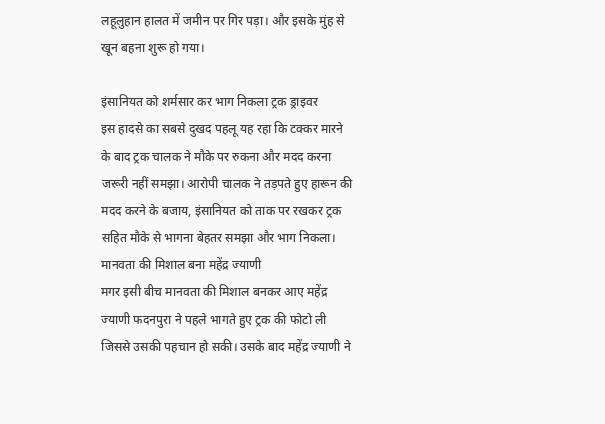लहूलुहान हालत में जमीन पर गिर पड़ा। और इसके मुंह से खून बहना शुरू हो गया।

इंसानियत को शर्मसार कर भाग निकला ट्रक ड्राइवर
इस हादसे का सबसे दुखद पहलू यह रहा कि टक्कर मारने के बाद ट्रक चालक ने मौके पर रुकना और मदद करना जरूरी नहीं समझा। आरोपी चालक ने तड़पते हुए हारून की मदद करने के बजाय, इंसानियत को ताक पर रखकर ट्रक सहित मौके से भागना बेहतर समझा और भाग निकला।
मानवता की मिशाल बना महेंद्र ज्याणी
मगर इसी बीच मानवता की मिशाल बनकर आए महेंद्र ज्याणी फदनपुरा ने पहले भागते हुए ट्रक की फोटो ली जिससे उसकी पहचान हो सकी। उसके बाद महेंद्र ज्याणी ने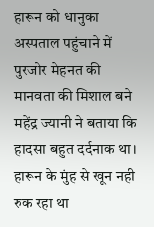हारून को धानुका अस्पताल पहुंचाने में पुरजोर मेहनत की मानवता की मिशाल बने महेंद्र ज्यानी ने बताया कि हादसा बहुत दर्दनाक था। हारून के मुंह से खून नही रुक रहा था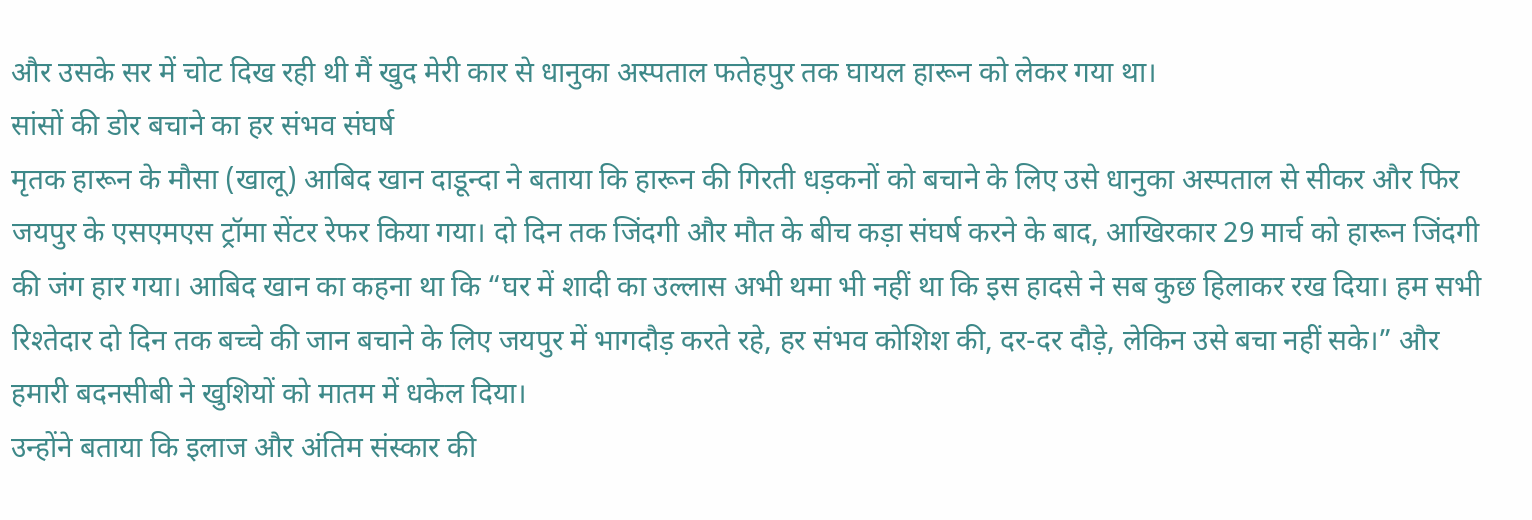और उसके सर में चोट दिख रही थी मैं खुद मेरी कार से धानुका अस्पताल फतेहपुर तक घायल हारून को लेकर गया था।
सांसों की डोर बचाने का हर संभव संघर्ष
मृतक हारून के मौसा (खालू) आबिद खान दाडून्दा ने बताया कि हारून की गिरती धड़कनों को बचाने के लिए उसे धानुका अस्पताल से सीकर और फिर जयपुर के एसएमएस ट्रॉमा सेंटर रेफर किया गया। दो दिन तक जिंदगी और मौत के बीच कड़ा संघर्ष करने के बाद, आखिरकार 29 मार्च को हारून जिंदगी की जंग हार गया। आबिद खान का कहना था कि “घर में शादी का उल्लास अभी थमा भी नहीं था कि इस हादसे ने सब कुछ हिलाकर रख दिया। हम सभी रिश्तेदार दो दिन तक बच्चे की जान बचाने के लिए जयपुर में भागदौड़ करते रहे, हर संभव कोशिश की, दर-दर दौड़े, लेकिन उसे बचा नहीं सके।” और हमारी बदनसीबी ने खुशियों को मातम में धकेल दिया।
उन्होंने बताया कि इलाज और अंतिम संस्कार की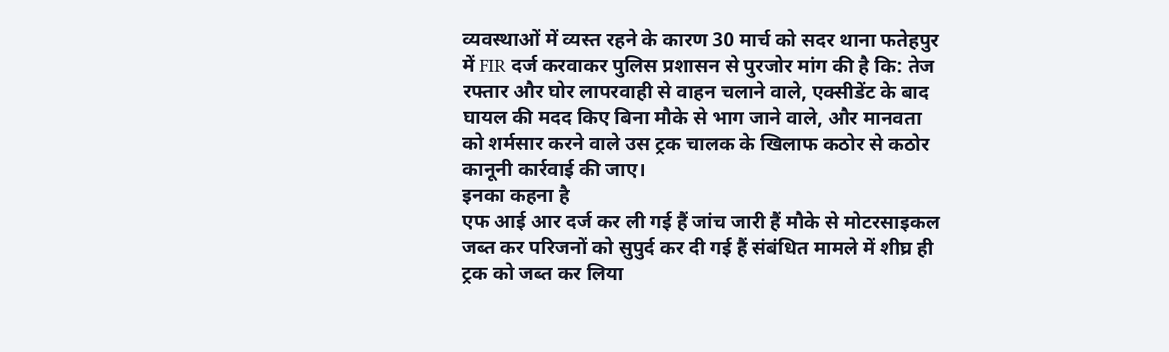व्यवस्थाओं में व्यस्त रहने के कारण 30 मार्च को सदर थाना फतेहपुर में FIR दर्ज करवाकर पुलिस प्रशासन से पुरजोर मांग की है कि: तेज रफ्तार और घोर लापरवाही से वाहन चलाने वाले, एक्सीडेंट के बाद घायल की मदद किए बिना मौके से भाग जाने वाले, और मानवता को शर्मसार करने वाले उस ट्रक चालक के खिलाफ कठोर से कठोर कानूनी कार्रवाई की जाए।
इनका कहना है
एफ आई आर दर्ज कर ली गई हैं जांच जारी हैं मौके से मोटरसाइकल जब्त कर परिजनों को सुपुर्द कर दी गई हैं संबंधित मामले में शीघ्र ही ट्रक को जब्त कर लिया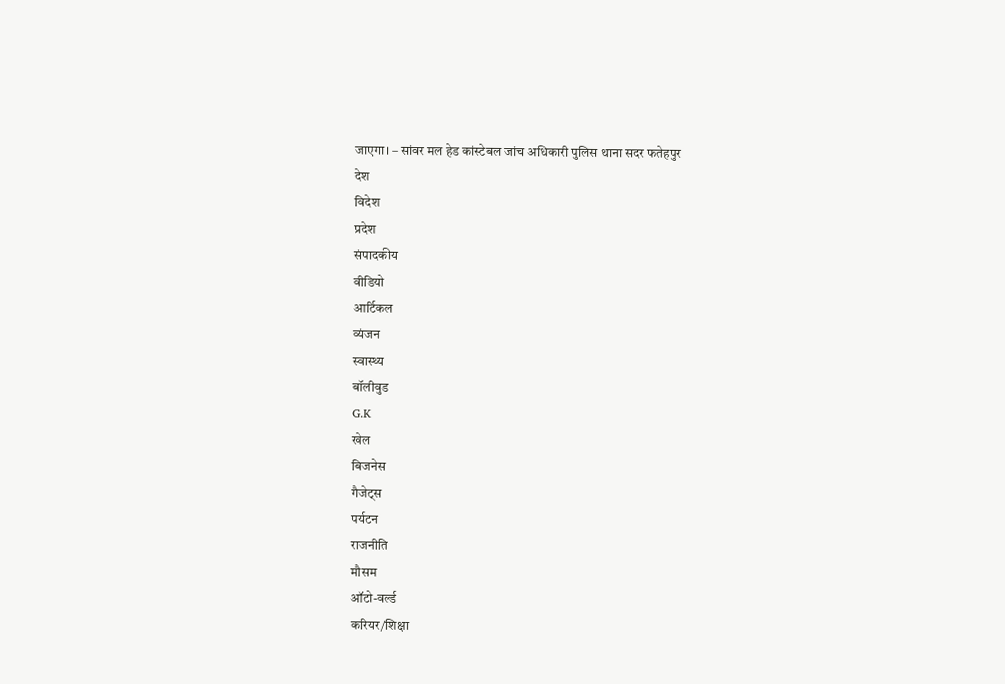जाएगा। – सांवर मल हेड कांस्टेबल जांच अधिकारी पुलिस थाना सदर फतेहपुर
देश
विदेश
प्रदेश
संपादकीय
वीडियो
आर्टिकल
व्यंजन
स्वास्थ्य
बॉलीवुड
G.K
खेल
बिजनेस
गैजेट्स
पर्यटन
राजनीति
मौसम
ऑटो-वर्ल्ड
करियर/शिक्षा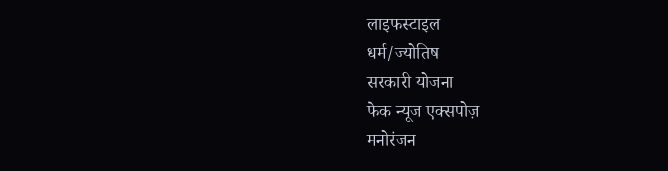लाइफस्टाइल
धर्म/ज्योतिष
सरकारी योजना
फेक न्यूज एक्सपोज़
मनोरंजन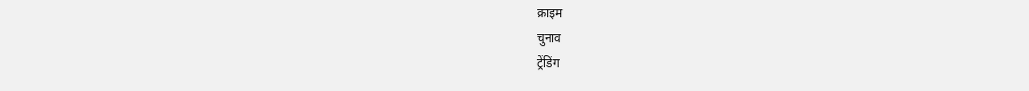क्राइम
चुनाव
ट्रेंडिंग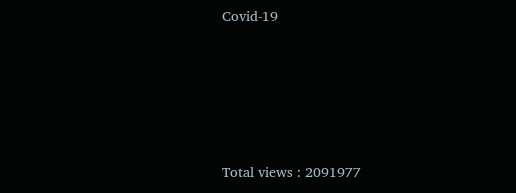Covid-19






Total views : 2091977